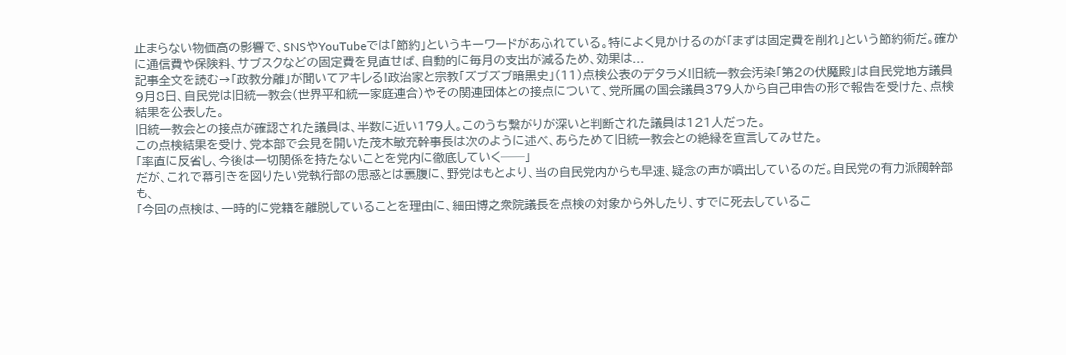止まらない物価高の影響で、SNSやYouTubeでは「節約」というキーワードがあふれている。特によく見かけるのが「まずは固定費を削れ」という節約術だ。確かに通信費や保険料、サブスクなどの固定費を見直せば、自動的に毎月の支出が減るため、効果は...
記事全文を読む→「政教分離」が聞いてアキレる!政治家と宗教「ズブズブ暗黒史」(11)点検公表のデタラメ!旧統一教会汚染「第2の伏魔殿」は自民党地方議員
9月8日、自民党は旧統一教会(世界平和統一家庭連合)やその関連団体との接点について、党所属の国会議員379人から自己申告の形で報告を受けた、点検結果を公表した。
旧統一教会との接点が確認された議員は、半数に近い179人。このうち繋がりが深いと判断された議員は121人だった。
この点検結果を受け、党本部で会見を開いた茂木敏充幹事長は次のように述べ、あらためて旧統一教会との絶縁を宣言してみせた。
「率直に反省し、今後は一切関係を持たないことを党内に徹底していく──」
だが、これで幕引きを図りたい党執行部の思惑とは裏腹に、野党はもとより、当の自民党内からも早速、疑念の声が噴出しているのだ。自民党の有力派閥幹部も、
「今回の点検は、一時的に党籍を離脱していることを理由に、細田博之衆院議長を点検の対象から外したり、すでに死去しているこ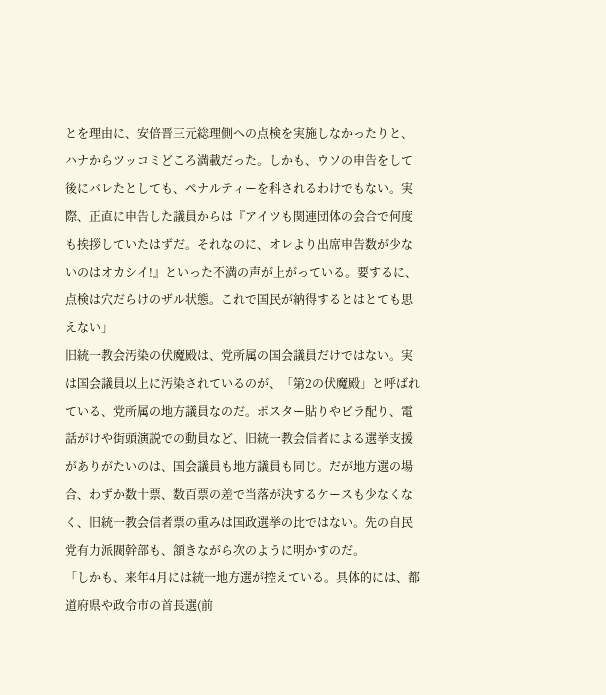とを理由に、安倍晋三元総理側への点検を実施しなかったりと、ハナからツッコミどころ満載だった。しかも、ウソの申告をして後にバレたとしても、ペナルティーを科されるわけでもない。実際、正直に申告した議員からは『アイツも関連団体の会合で何度も挨拶していたはずだ。それなのに、オレより出席申告数が少ないのはオカシイ!』といった不満の声が上がっている。要するに、点検は穴だらけのザル状態。これで国民が納得するとはとても思えない」
旧統一教会汚染の伏魔殿は、党所属の国会議員だけではない。実は国会議員以上に汚染されているのが、「第2の伏魔殿」と呼ばれている、党所属の地方議員なのだ。ポスター貼りやビラ配り、電話がけや街頭演説での動員など、旧統一教会信者による選挙支援がありがたいのは、国会議員も地方議員も同じ。だが地方選の場合、わずか数十票、数百票の差で当落が決するケースも少なくなく、旧統一教会信者票の重みは国政選挙の比ではない。先の自民党有力派閥幹部も、頷きながら次のように明かすのだ。
「しかも、来年4月には統一地方選が控えている。具体的には、都道府県や政令市の首長選(前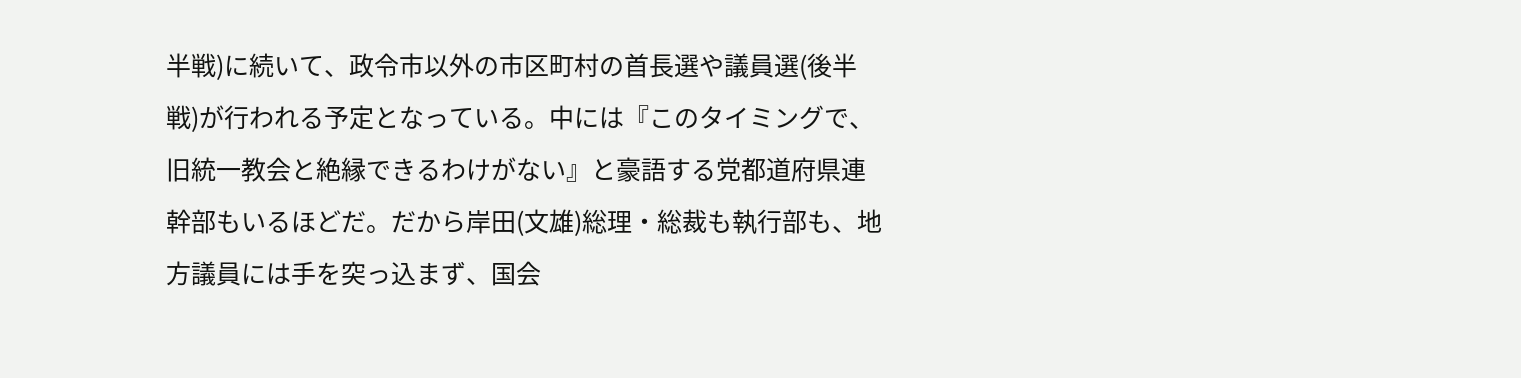半戦)に続いて、政令市以外の市区町村の首長選や議員選(後半戦)が行われる予定となっている。中には『このタイミングで、旧統一教会と絶縁できるわけがない』と豪語する党都道府県連幹部もいるほどだ。だから岸田(文雄)総理・総裁も執行部も、地方議員には手を突っ込まず、国会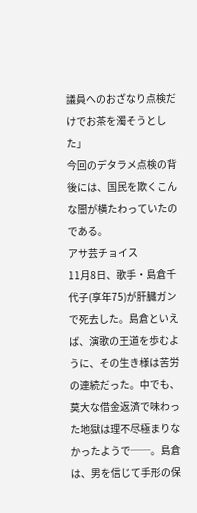議員へのおざなり点検だけでお茶を濁そうとした」
今回のデタラメ点検の背後には、国民を欺くこんな闇が横たわっていたのである。
アサ芸チョイス
11月8日、歌手・島倉千代子(享年75)が肝臓ガンで死去した。島倉といえば、演歌の王道を歩むように、その生き様は苦労の連続だった。中でも、莫大な借金返済で味わった地獄は理不尽極まりなかったようで──。島倉は、男を信じて手形の保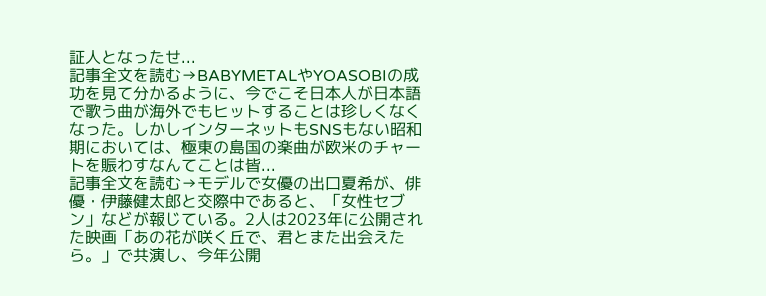証人となったせ...
記事全文を読む→BABYMETALやYOASOBIの成功を見て分かるように、今でこそ日本人が日本語で歌う曲が海外でもヒットすることは珍しくなくなった。しかしインターネットもSNSもない昭和期においては、極東の島国の楽曲が欧米のチャートを賑わすなんてことは皆...
記事全文を読む→モデルで女優の出口夏希が、俳優・伊藤健太郎と交際中であると、「女性セブン」などが報じている。2人は2023年に公開された映画「あの花が咲く丘で、君とまた出会えたら。」で共演し、今年公開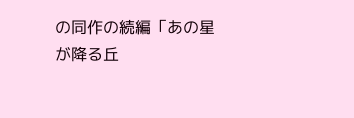の同作の続編「あの星が降る丘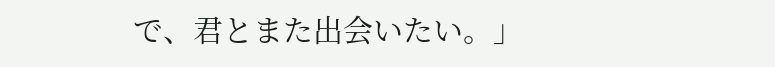で、君とまた出会いたい。」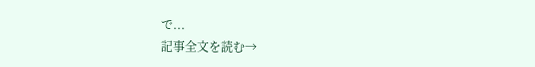で...
記事全文を読む→